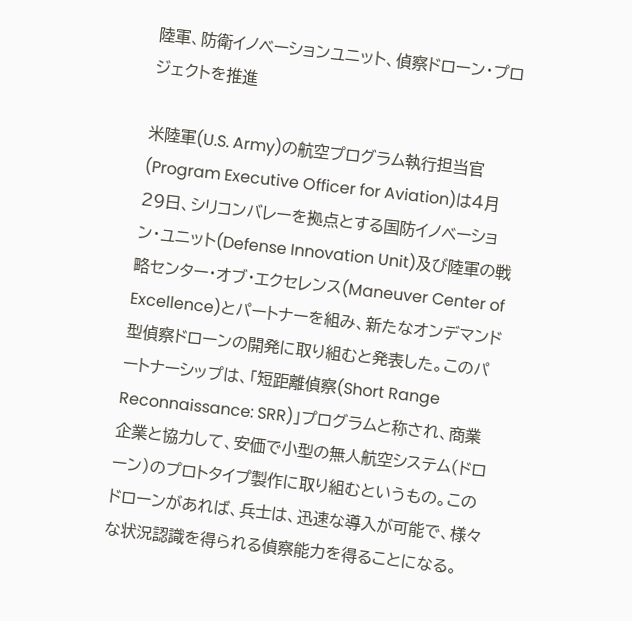陸軍、防衛イノベーションユニット、偵察ドローン・プロジェクトを推進

米陸軍(U.S. Army)の航空プログラム執行担当官(Program Executive Officer for Aviation)は4月29日、シリコンバレーを拠点とする国防イノベーション・ユニット(Defense Innovation Unit)及び陸軍の戦略センター・オブ・エクセレンス(Maneuver Center of Excellence)とパートナーを組み、新たなオンデマンド型偵察ドローンの開発に取り組むと発表した。このパートナーシップは、「短距離偵察(Short Range Reconnaissance: SRR)」プログラムと称され、商業企業と協力して、安価で小型の無人航空システム(ドローン)のプロトタイプ製作に取り組むというもの。このドローンがあれば、兵士は、迅速な導入が可能で、様々な状況認識を得られる偵察能力を得ることになる。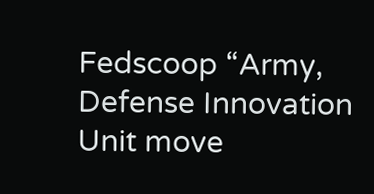Fedscoop “Army, Defense Innovation Unit move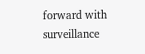forward with surveillance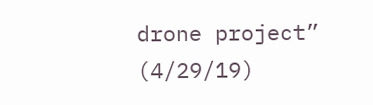drone project” (4/29/19)